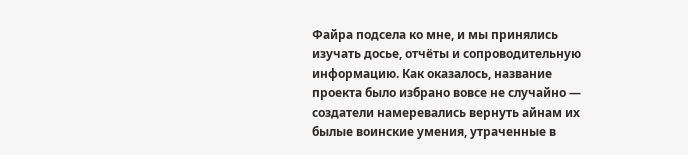Файра подсела ко мне, и мы принялись изучать досье, отчёты и сопроводительную информацию. Как оказалось, название проекта было избрано вовсе не случайно — создатели намеревались вернуть айнам их былые воинские умения, утраченные в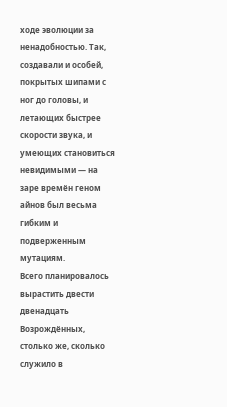ходе эволюции за ненадобностью. Так, создавали и особей, покрытых шипами с ног до головы, и летающих быстрее скорости звука, и умеющих становиться невидимыми — на заре времён геном айнов был весьма гибким и подверженным мутациям.
Всего планировалось вырастить двести двенадцать Возрождённых, столько же, сколько служило в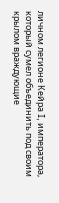личном легионе Кейра I, императора, который сумел объединить под своим крылом враждующие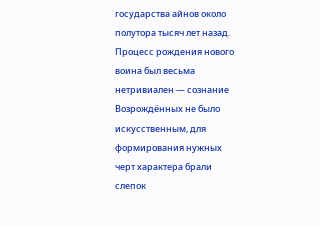государства айнов около полутора тысяч лет назад.
Процесс рождения нового воина был весьма нетривиален — сознание Возрождённых не было искусственным, для формирования нужных черт характера брали слепок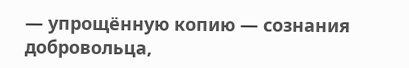— упрощённую копию — сознания добровольца,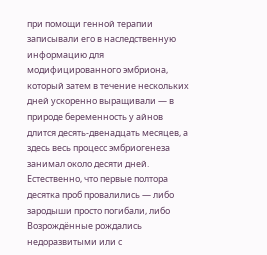при помощи генной терапии записывали его в наследственную информацию для модифицированного эмбриона, который затем в течение нескольких дней ускоренно выращивали — в природе беременность у айнов длится десять-двенадцать месяцев, а здесь весь процесс эмбриогенеза занимал около десяти дней. Естественно, что первые полтора десятка проб провалились — либо зародыши просто погибали, либо Возрождённые рождались недоразвитыми или с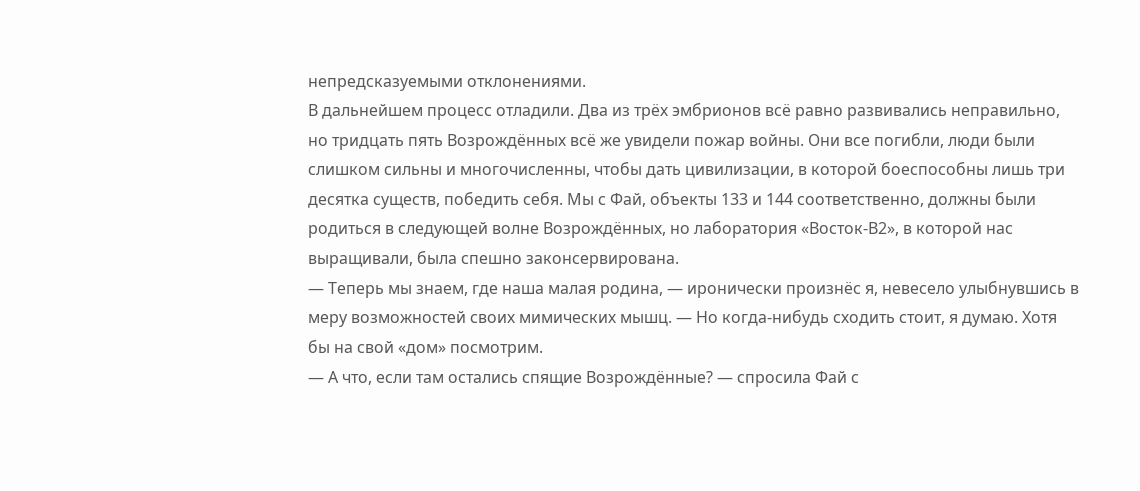непредсказуемыми отклонениями.
В дальнейшем процесс отладили. Два из трёх эмбрионов всё равно развивались неправильно, но тридцать пять Возрождённых всё же увидели пожар войны. Они все погибли, люди были слишком сильны и многочисленны, чтобы дать цивилизации, в которой боеспособны лишь три десятка существ, победить себя. Мы с Фай, объекты 133 и 144 соответственно, должны были родиться в следующей волне Возрождённых, но лаборатория «Восток-В2», в которой нас выращивали, была спешно законсервирована.
— Теперь мы знаем, где наша малая родина, — иронически произнёс я, невесело улыбнувшись в меру возможностей своих мимических мышц. — Но когда-нибудь сходить стоит, я думаю. Хотя бы на свой «дом» посмотрим.
— А что, если там остались спящие Возрождённые? — спросила Фай с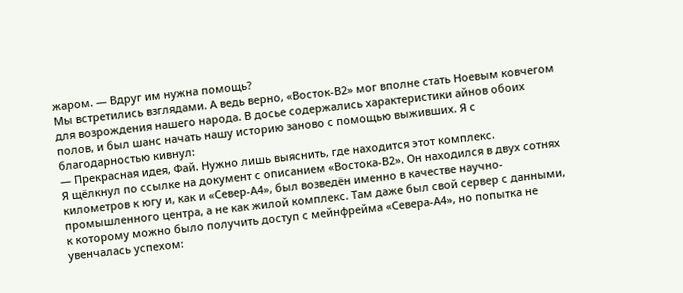жаром. — Вдруг им нужна помощь?
Мы встретились взглядами. А ведь верно, «Восток-В2» мог вполне стать Ноевым ковчегом для возрождения нашего народа. В досье содержались характеристики айнов обоих полов, и был шанс начать нашу историю заново с помощью выживших. Я с благодарностью кивнул:
— Прекрасная идея, Фай. Нужно лишь выяснить, где находится этот комплекс.
Я щёлкнул по ссылке на документ с описанием «Востока-В2». Он находился в двух сотнях километров к югу и, как и «Север-А4», был возведён именно в качестве научно-промышленного центра, а не как жилой комплекс. Там даже был свой сервер с данными, к которому можно было получить доступ с мейнфрейма «Севера-А4», но попытка не увенчалась успехом: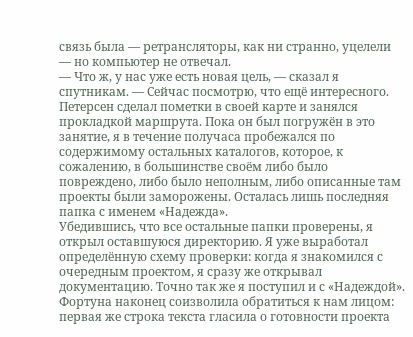связь была — ретрансляторы, как ни странно, уцелели — но компьютер не отвечал.
— Что ж, у нас уже есть новая цель, — сказал я спутникам. — Сейчас посмотрю, что ещё интересного.
Петерсен сделал пометки в своей карте и занялся прокладкой маршрута. Пока он был погружён в это занятие, я в течение получаса пробежался по содержимому остальных каталогов, которое, к сожалению, в большинстве своём либо было повреждено, либо было неполным, либо описанные там проекты были заморожены. Осталась лишь последняя папка с именем «Надежда».
Убедившись, что все остальные папки проверены, я открыл оставшуюся директорию. Я уже выработал определённую схему проверки: когда я знакомился с очередным проектом, я сразу же открывал документацию. Точно так же я поступил и с «Надеждой».
Фортуна наконец соизволила обратиться к нам лицом: первая же строка текста гласила о готовности проекта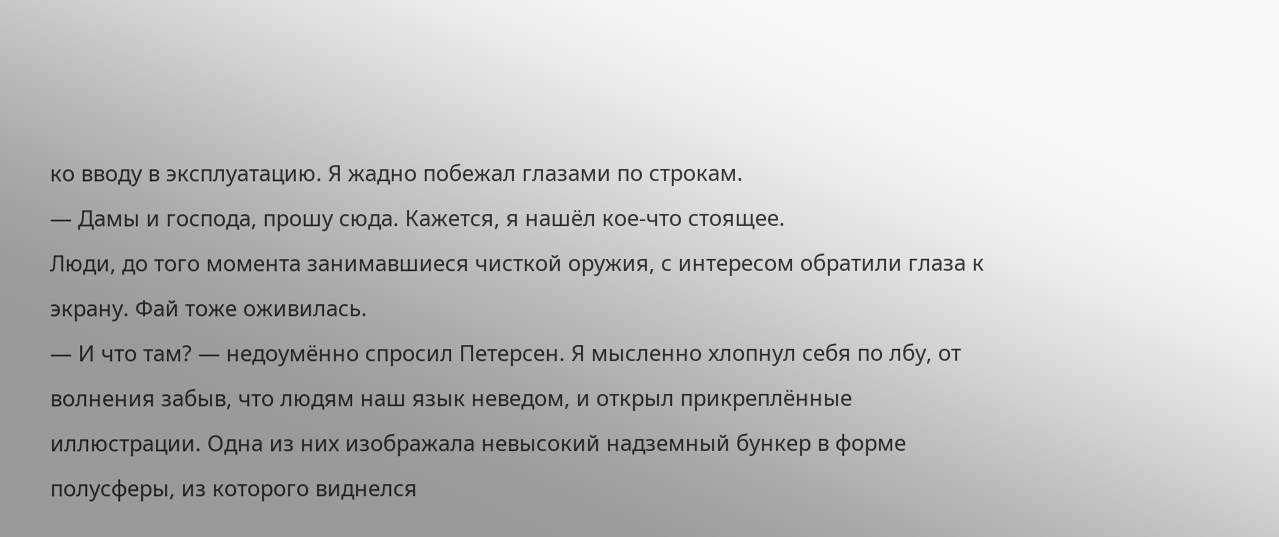ко вводу в эксплуатацию. Я жадно побежал глазами по строкам.
— Дамы и господа, прошу сюда. Кажется, я нашёл кое-что стоящее.
Люди, до того момента занимавшиеся чисткой оружия, с интересом обратили глаза к экрану. Фай тоже оживилась.
— И что там? — недоумённо спросил Петерсен. Я мысленно хлопнул себя по лбу, от волнения забыв, что людям наш язык неведом, и открыл прикреплённые иллюстрации. Одна из них изображала невысокий надземный бункер в форме полусферы, из которого виднелся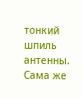тонкий шпиль антенны. Сама же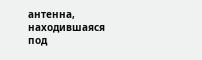антенна, находившаяся под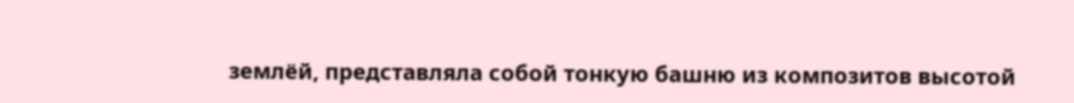землёй, представляла собой тонкую башню из композитов высотой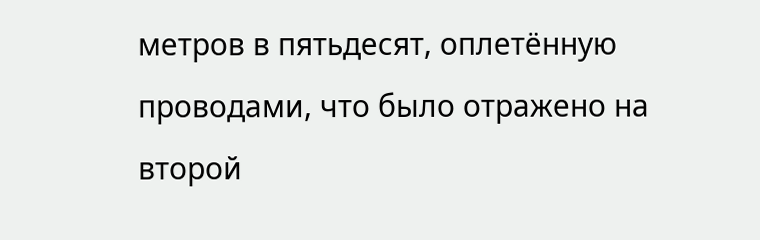метров в пятьдесят, оплетённую проводами, что было отражено на второй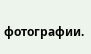фотографии.